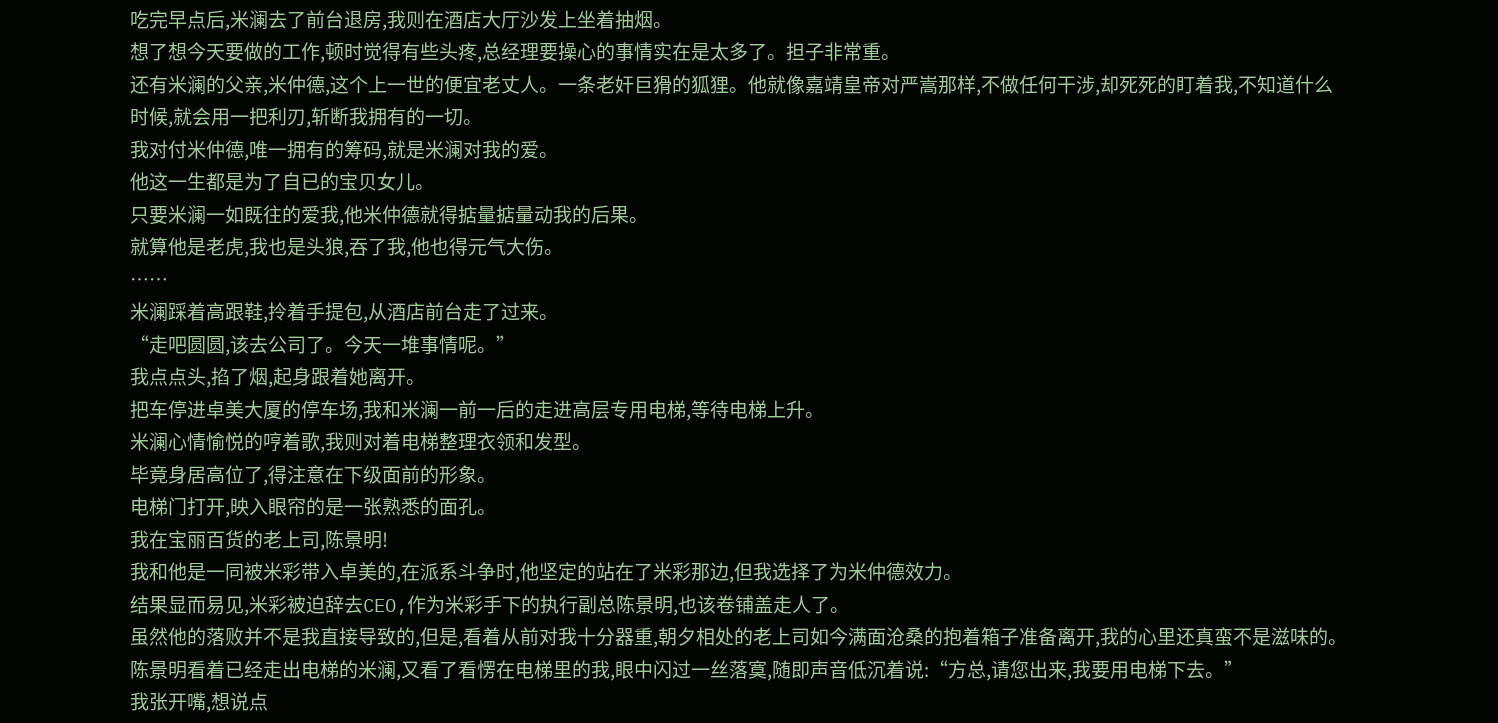吃完早点后,米澜去了前台退房,我则在酒店大厅沙发上坐着抽烟。
想了想今天要做的工作,顿时觉得有些头疼,总经理要操心的事情实在是太多了。担子非常重。
还有米澜的父亲,米仲德,这个上一世的便宜老丈人。一条老奸巨猾的狐狸。他就像嘉靖皇帝对严嵩那样,不做任何干涉,却死死的盯着我,不知道什么时候,就会用一把利刃,斩断我拥有的一切。
我对付米仲德,唯一拥有的筹码,就是米澜对我的爱。
他这一生都是为了自已的宝贝女儿。
只要米澜一如既往的爱我,他米仲德就得掂量掂量动我的后果。
就算他是老虎,我也是头狼,吞了我,他也得元气大伤。
……
米澜踩着高跟鞋,拎着手提包,从酒店前台走了过来。
“走吧圆圆,该去公司了。今天一堆事情呢。”
我点点头,掐了烟,起身跟着她离开。
把车停进卓美大厦的停车场,我和米澜一前一后的走进高层专用电梯,等待电梯上升。
米澜心情愉悦的哼着歌,我则对着电梯整理衣领和发型。
毕竟身居高位了,得注意在下级面前的形象。
电梯门打开,映入眼帘的是一张熟悉的面孔。
我在宝丽百货的老上司,陈景明!
我和他是一同被米彩带入卓美的,在派系斗争时,他坚定的站在了米彩那边,但我选择了为米仲德效力。
结果显而易见,米彩被迫辞去CEO,作为米彩手下的执行副总陈景明,也该卷铺盖走人了。
虽然他的落败并不是我直接导致的,但是,看着从前对我十分器重,朝夕相处的老上司如今满面沧桑的抱着箱子准备离开,我的心里还真蛮不是滋味的。
陈景明看着已经走出电梯的米澜,又看了看愣在电梯里的我,眼中闪过一丝落寞,随即声音低沉着说:“方总,请您出来,我要用电梯下去。”
我张开嘴,想说点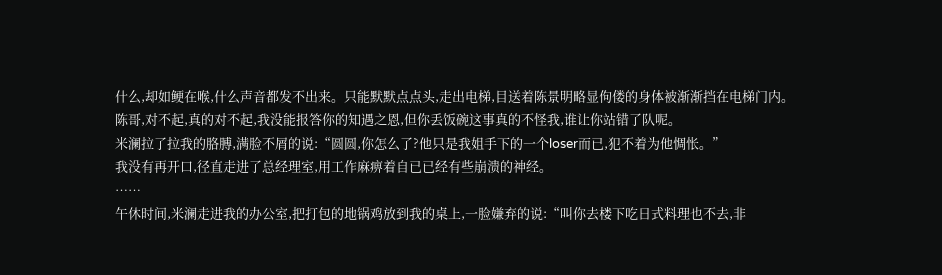什么,却如鲠在喉,什么声音都发不出来。只能默默点点头,走出电梯,目送着陈景明略显佝偻的身体被渐渐挡在电梯门内。
陈哥,对不起,真的对不起,我没能报答你的知遇之恩,但你丢饭碗这事真的不怪我,谁让你站错了队呢。
米澜拉了拉我的胳膊,满脸不屑的说:“圆圆,你怎么了?他只是我姐手下的一个loser而已,犯不着为他惆怅。”
我没有再开口,径直走进了总经理室,用工作麻痹着自已已经有些崩溃的神经。
……
午休时间,米澜走进我的办公室,把打包的地锅鸡放到我的桌上,一脸嫌弃的说:“叫你去楼下吃日式料理也不去,非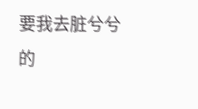要我去脏兮兮的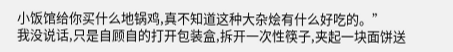小饭馆给你买什么地锅鸡,真不知道这种大杂烩有什么好吃的。”
我没说话,只是自顾自的打开包装盒,拆开一次性筷子,夹起一块面饼送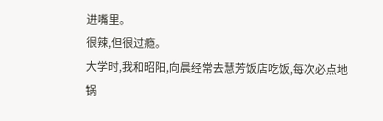进嘴里。
很辣,但很过瘾。
大学时,我和昭阳,向晨经常去慧芳饭店吃饭,每次必点地锅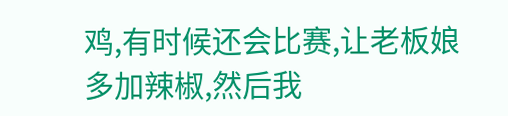鸡,有时候还会比赛,让老板娘多加辣椒,然后我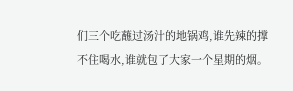们三个吃蘸过汤汁的地锅鸡,谁先辣的撑不住喝水,谁就包了大家一个星期的烟。